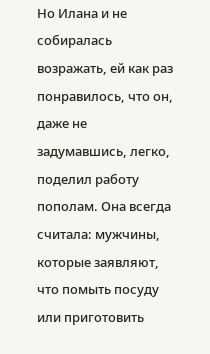Но Илана и не собиралась возражать, ей как раз понравилось, что он, даже не задумавшись, легко, поделил работу пополам. Она всегда считала: мужчины, которые заявляют, что помыть посуду или приготовить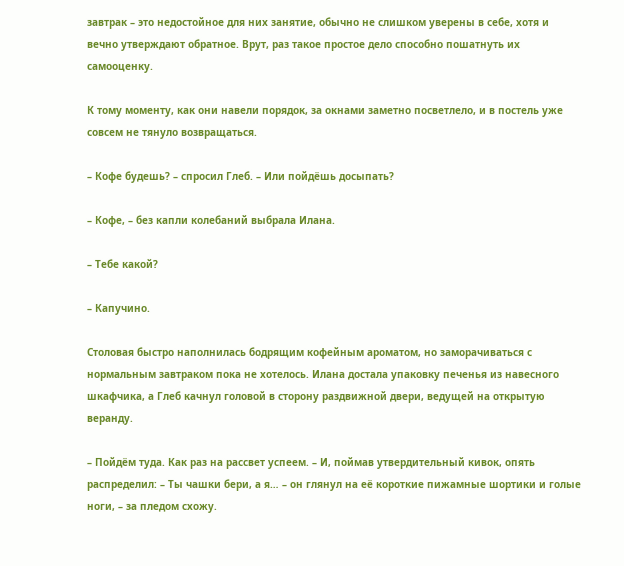завтрак – это недостойное для них занятие, обычно не слишком уверены в себе, хотя и вечно утверждают обратное. Врут, раз такое простое дело способно пошатнуть их самооценку.

К тому моменту, как они навели порядок, за окнами заметно посветлело, и в постель уже совсем не тянуло возвращаться.

– Кофе будешь? – спросил Глеб. – Или пойдёшь досыпать?

– Кофе, – без капли колебаний выбрала Илана.

– Тебе какой?

– Капучино.

Столовая быстро наполнилась бодрящим кофейным ароматом, но заморачиваться с нормальным завтраком пока не хотелось. Илана достала упаковку печенья из навесного шкафчика, а Глеб качнул головой в сторону раздвижной двери, ведущей на открытую веранду.

– Пойдём туда. Как раз на рассвет успеем. – И, поймав утвердительный кивок, опять распределил: – Ты чашки бери, а я… – он глянул на её короткие пижамные шортики и голые ноги, – за пледом схожу.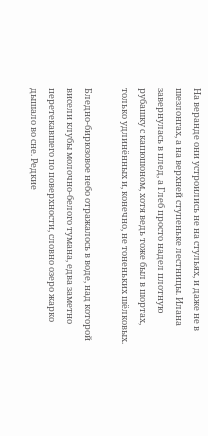На веранде они устроились не на стульях, и даже не в шезлонгах, а на верхней ступеньке лестницы. Илана завернулась в плед, а Глеб просто надел плотную рубашку с капюшоном, хотя ведь тоже был в шортах, только удлинённых и, конечно, не тоненьких шёлковых.

Бледно-бирюзовое небо отражалось в воде, над которой висели клубы молочно-белого тумана, едва заметно перетекавшего по поверхности, словно озеро жарко дышало во сне. Редкие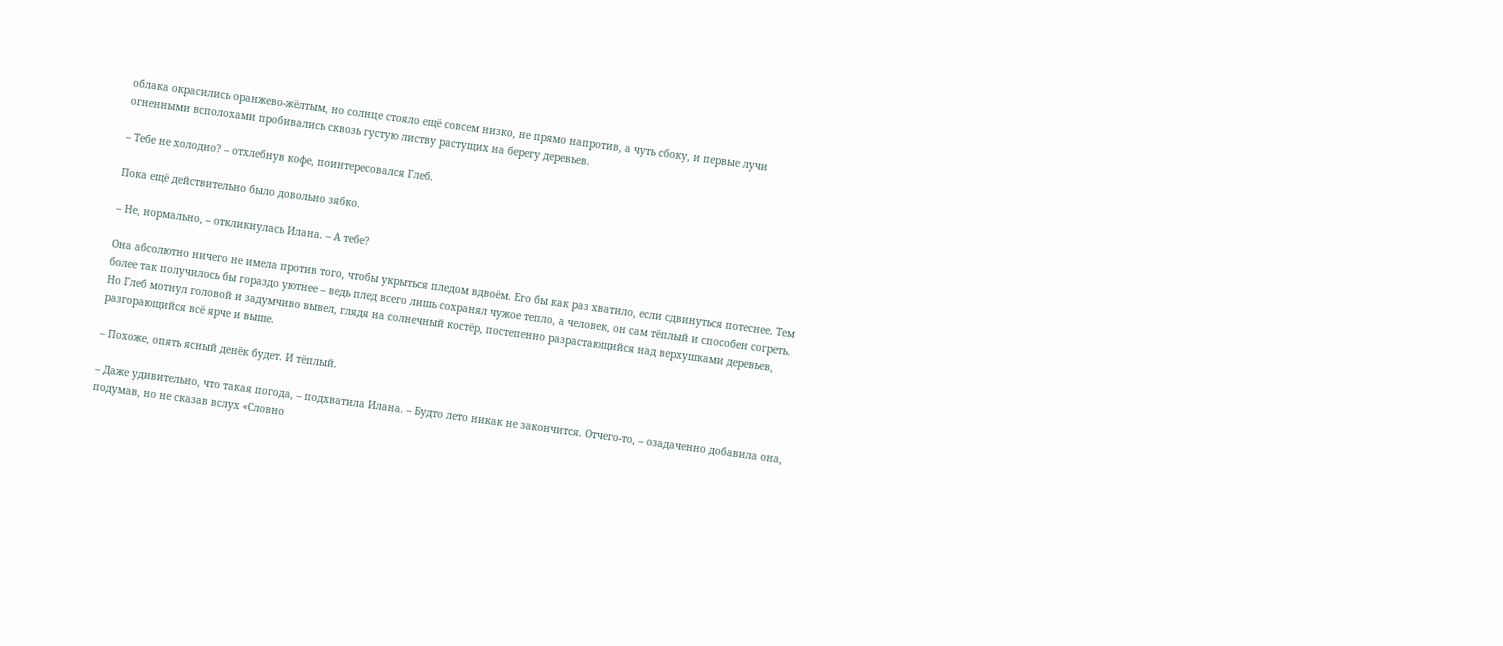облака окрасились оранжево-жёлтым, но солнце стояло ещё совсем низко, не прямо напротив, а чуть сбоку, и первые лучи огненными всполохами пробивались сквозь густую листву растущих на берегу деревьев.

– Тебе не холодно? – отхлебнув кофе, поинтересовался Глеб.

Пока ещё действительно было довольно зябко.

– Не, нормально, – откликнулась Илана. – А тебе?

Она абсолютно ничего не имела против того, чтобы укрыться пледом вдвоём. Его бы как раз хватило, если сдвинуться потеснее. Тем более так получилось бы гораздо уютнее – ведь плед всего лишь сохранял чужое тепло, а человек, он сам тёплый и способен согреть. Но Глеб мотнул головой и задумчиво вывел, глядя на солнечный костёр, постепенно разрастающийся над верхушками деревьев, разгорающийся всё ярче и выше.

– Похоже, опять ясный денёк будет. И тёплый.

– Даже удивительно, что такая погода, – подхватила Илана. – Будто лето никак не закончится. Отчего-то, – озадаченно добавила она, подумав, но не сказав вслух «Словно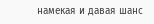намекая и давая шанс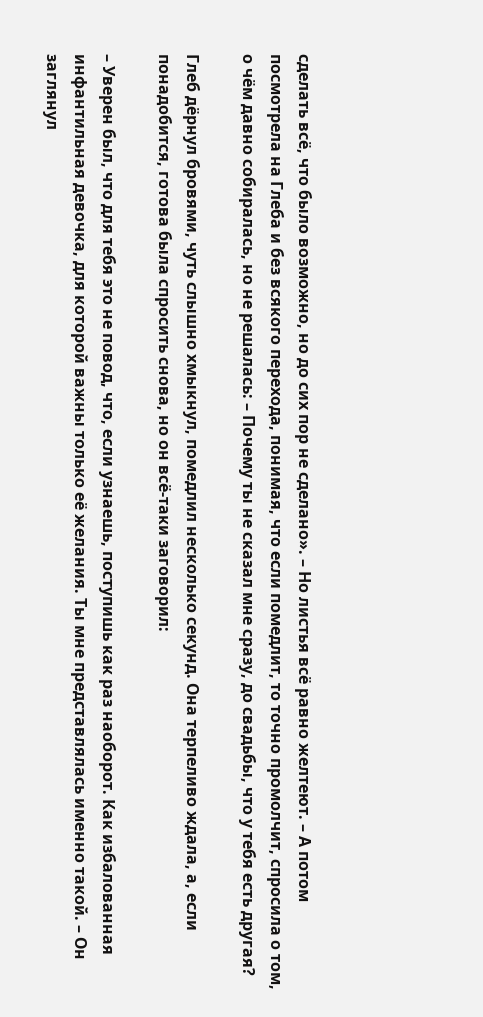сделать всё, что было возможно, но до сих пор не сделано». – Но листья всё равно желтеют. – А потом посмотрела на Глеба и без всякого перехода, понимая, что если помедлит, то точно промолчит, спросила о том, о чём давно собиралась, но не решалась: – Почему ты не сказал мне сразу, до свадьбы, что у тебя есть другая?

Глеб дёрнул бровями, чуть слышно хмыкнул, помедлил несколько секунд. Она терпеливо ждала, а, если понадобится, готова была спросить снова, но он всё-таки заговорил:

– Уверен был, что для тебя это не повод, что, если узнаешь, поступишь как раз наоборот. Как избалованная инфантильная девочка, для которой важны только её желания. Ты мне представлялась именно такой. – Он заглянул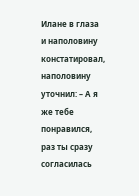Илане в глаза и наполовину констатировал, наполовину уточнил: – А я же тебе понравился, раз ты сразу согласилась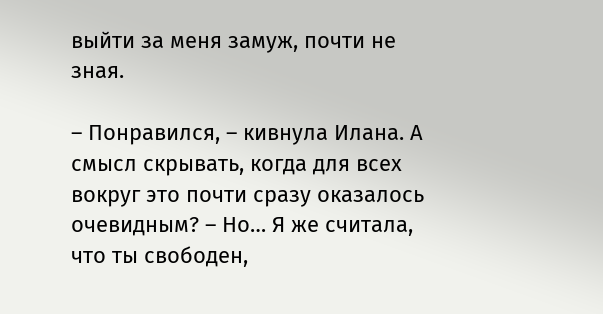выйти за меня замуж, почти не зная.

– Понравился, – кивнула Илана. А смысл скрывать, когда для всех вокруг это почти сразу оказалось очевидным? – Но… Я же считала, что ты свободен,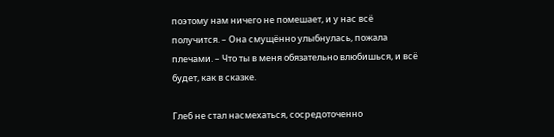поэтому нам ничего не помешает, и у нас всё получится. – Она смущённо улыбнулась, пожала плечами. – Что ты в меня обязательно влюбишься, и всё будет, как в сказке.

Глеб не стал насмехаться, сосредоточенно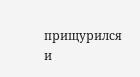прищурился и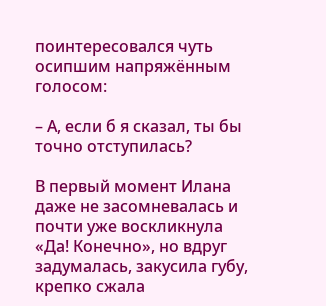поинтересовался чуть осипшим напряжённым голосом:

– А, если б я сказал, ты бы точно отступилась?

В первый момент Илана даже не засомневалась и почти уже воскликнула «Да! Конечно», но вдруг задумалась, закусила губу, крепко сжала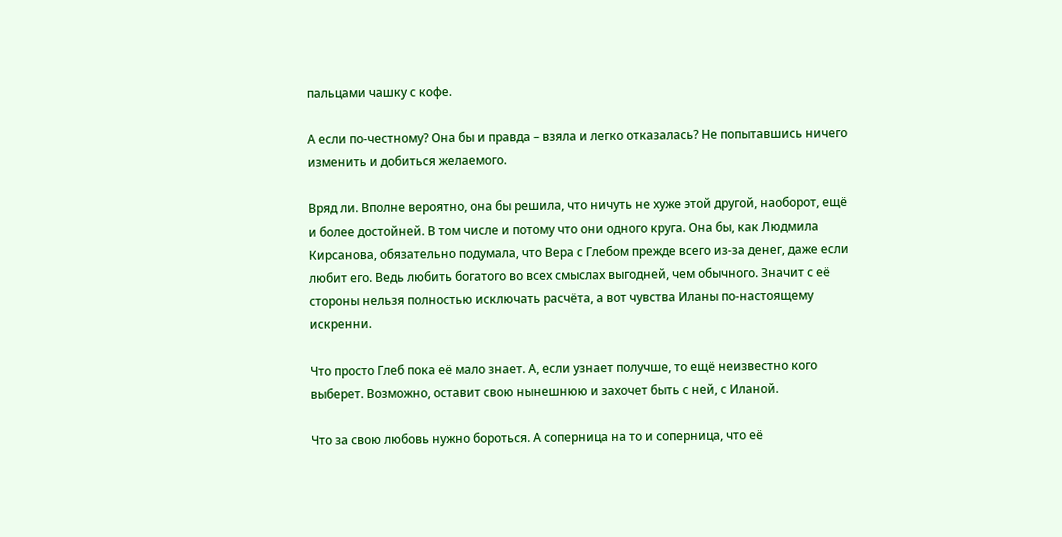пальцами чашку с кофе.

А если по-честному? Она бы и правда – взяла и легко отказалась? Не попытавшись ничего изменить и добиться желаемого.

Вряд ли. Вполне вероятно, она бы решила, что ничуть не хуже этой другой, наоборот, ещё и более достойней. В том числе и потому что они одного круга. Она бы, как Людмила Кирсанова, обязательно подумала, что Вера с Глебом прежде всего из-за денег, даже если любит его. Ведь любить богатого во всех смыслах выгодней, чем обычного. Значит с её стороны нельзя полностью исключать расчёта, а вот чувства Иланы по-настоящему искренни.

Что просто Глеб пока её мало знает. А, если узнает получше, то ещё неизвестно кого выберет. Возможно, оставит свою нынешнюю и захочет быть с ней, с Иланой.

Что за свою любовь нужно бороться. А соперница на то и соперница, что её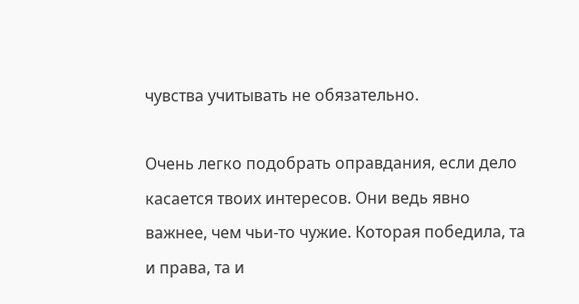чувства учитывать не обязательно.

Очень легко подобрать оправдания, если дело касается твоих интересов. Они ведь явно важнее, чем чьи-то чужие. Которая победила, та и права, та и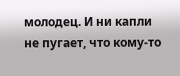молодец. И ни капли не пугает, что кому-то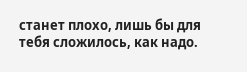станет плохо, лишь бы для тебя сложилось, как надо.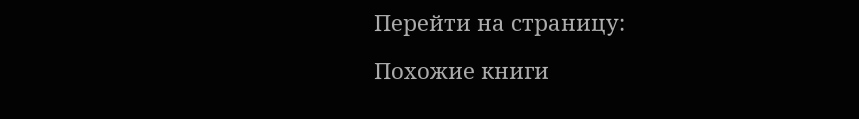Перейти на страницу:

Похожие книги